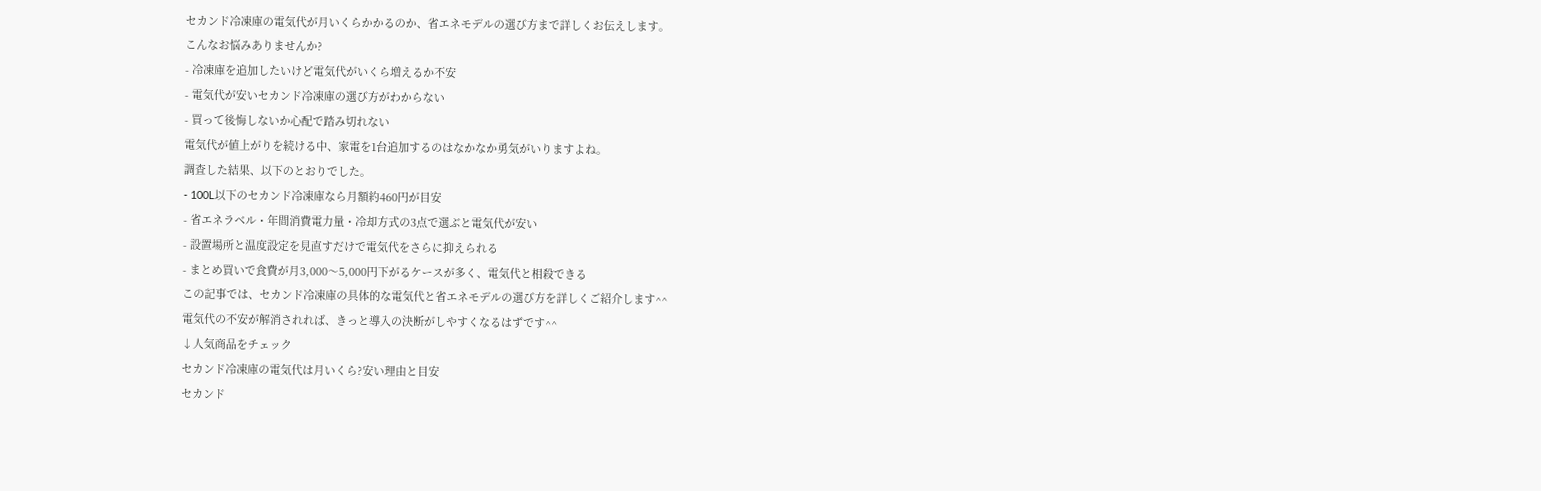セカンド冷凍庫の電気代が月いくらかかるのか、省エネモデルの選び方まで詳しくお伝えします。
こんなお悩みありませんか?
- 冷凍庫を追加したいけど電気代がいくら増えるか不安
- 電気代が安いセカンド冷凍庫の選び方がわからない
- 買って後悔しないか心配で踏み切れない
電気代が値上がりを続ける中、家電を1台追加するのはなかなか勇気がいりますよね。
調査した結果、以下のとおりでした。
- 100L以下のセカンド冷凍庫なら月額約460円が目安
- 省エネラベル・年間消費電力量・冷却方式の3点で選ぶと電気代が安い
- 設置場所と温度設定を見直すだけで電気代をさらに抑えられる
- まとめ買いで食費が月3,000〜5,000円下がるケースが多く、電気代と相殺できる
この記事では、セカンド冷凍庫の具体的な電気代と省エネモデルの選び方を詳しくご紹介します^^
電気代の不安が解消されれば、きっと導入の決断がしやすくなるはずです^^
↓人気商品をチェック
セカンド冷凍庫の電気代は月いくら?安い理由と目安
セカンド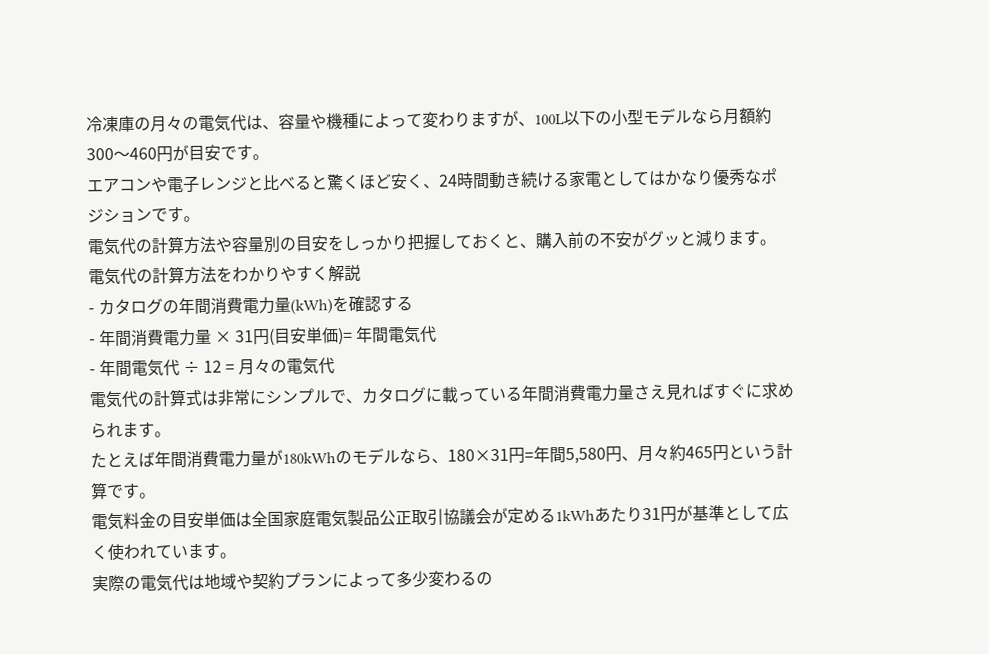冷凍庫の月々の電気代は、容量や機種によって変わりますが、100L以下の小型モデルなら月額約300〜460円が目安です。
エアコンや電子レンジと比べると驚くほど安く、24時間動き続ける家電としてはかなり優秀なポジションです。
電気代の計算方法や容量別の目安をしっかり把握しておくと、購入前の不安がグッと減ります。
電気代の計算方法をわかりやすく解説
- カタログの年間消費電力量(kWh)を確認する
- 年間消費電力量 × 31円(目安単価)= 年間電気代
- 年間電気代 ÷ 12 = 月々の電気代
電気代の計算式は非常にシンプルで、カタログに載っている年間消費電力量さえ見ればすぐに求められます。
たとえば年間消費電力量が180kWhのモデルなら、180×31円=年間5,580円、月々約465円という計算です。
電気料金の目安単価は全国家庭電気製品公正取引協議会が定める1kWhあたり31円が基準として広く使われています。
実際の電気代は地域や契約プランによって多少変わるの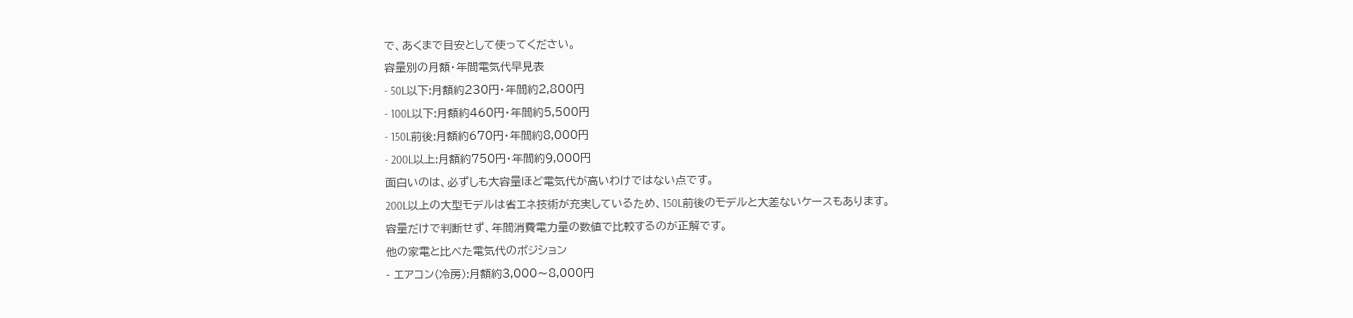で、あくまで目安として使ってください。
容量別の月額・年間電気代早見表
- 50L以下:月額約230円・年間約2,800円
- 100L以下:月額約460円・年間約5,500円
- 150L前後:月額約670円・年間約8,000円
- 200L以上:月額約750円・年間約9,000円
面白いのは、必ずしも大容量ほど電気代が高いわけではない点です。
200L以上の大型モデルは省エネ技術が充実しているため、150L前後のモデルと大差ないケースもあります。
容量だけで判断せず、年間消費電力量の数値で比較するのが正解です。
他の家電と比べた電気代のポジション
- エアコン(冷房):月額約3,000〜8,000円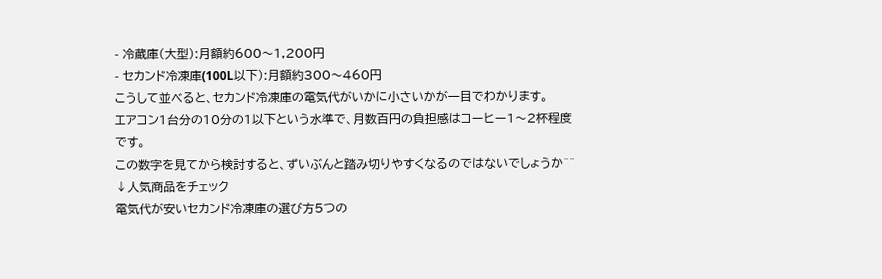- 冷蔵庫(大型):月額約600〜1,200円
- セカンド冷凍庫(100L以下):月額約300〜460円
こうして並べると、セカンド冷凍庫の電気代がいかに小さいかが一目でわかります。
エアコン1台分の10分の1以下という水準で、月数百円の負担感はコーヒー1〜2杯程度です。
この数字を見てから検討すると、ずいぶんと踏み切りやすくなるのではないでしょうか^^
↓人気商品をチェック
電気代が安いセカンド冷凍庫の選び方5つの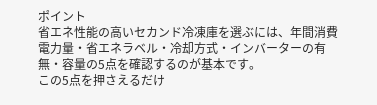ポイント
省エネ性能の高いセカンド冷凍庫を選ぶには、年間消費電力量・省エネラベル・冷却方式・インバーターの有無・容量の5点を確認するのが基本です。
この5点を押さえるだけ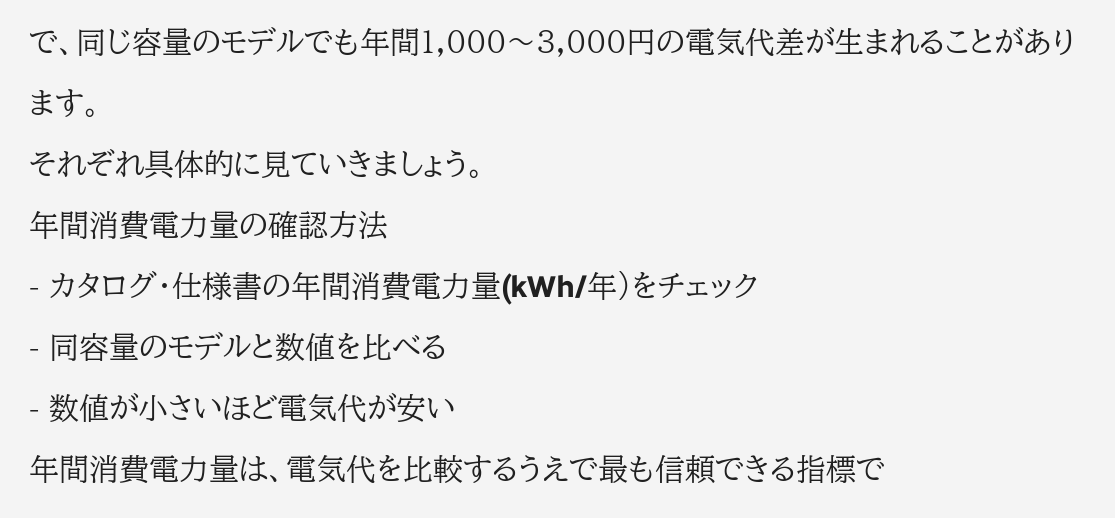で、同じ容量のモデルでも年間1,000〜3,000円の電気代差が生まれることがあります。
それぞれ具体的に見ていきましょう。
年間消費電力量の確認方法
- カタログ・仕様書の年間消費電力量(kWh/年)をチェック
- 同容量のモデルと数値を比べる
- 数値が小さいほど電気代が安い
年間消費電力量は、電気代を比較するうえで最も信頼できる指標で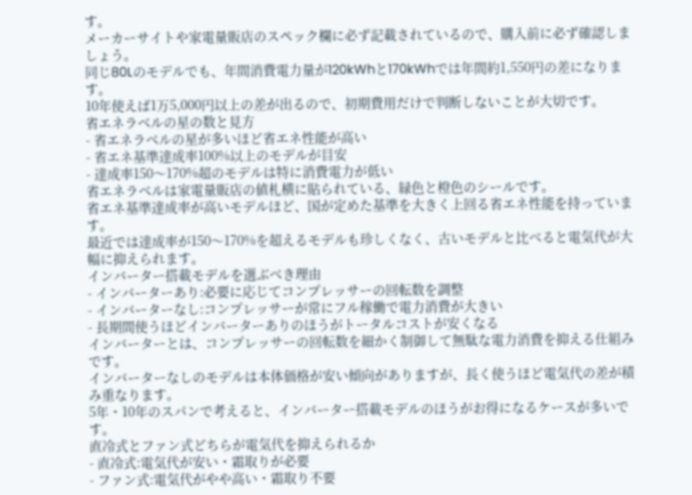す。
メーカーサイトや家電量販店のスペック欄に必ず記載されているので、購入前に必ず確認しましょう。
同じ80Lのモデルでも、年間消費電力量が120kWhと170kWhでは年間約1,550円の差になります。
10年使えば1万5,000円以上の差が出るので、初期費用だけで判断しないことが大切です。
省エネラベルの星の数と見方
- 省エネラベルの星が多いほど省エネ性能が高い
- 省エネ基準達成率100%以上のモデルが目安
- 達成率150〜170%超のモデルは特に消費電力が低い
省エネラベルは家電量販店の値札横に貼られている、緑色と橙色のシールです。
省エネ基準達成率が高いモデルほど、国が定めた基準を大きく上回る省エネ性能を持っています。
最近では達成率が150〜170%を超えるモデルも珍しくなく、古いモデルと比べると電気代が大幅に抑えられます。
インバーター搭載モデルを選ぶべき理由
- インバーターあり:必要に応じてコンプレッサーの回転数を調整
- インバーターなし:コンプレッサーが常にフル稼働で電力消費が大きい
- 長期間使うほどインバーターありのほうがトータルコストが安くなる
インバーターとは、コンプレッサーの回転数を細かく制御して無駄な電力消費を抑える仕組みです。
インバーターなしのモデルは本体価格が安い傾向がありますが、長く使うほど電気代の差が積み重なります。
5年・10年のスパンで考えると、インバーター搭載モデルのほうがお得になるケースが多いです。
直冷式とファン式どちらが電気代を抑えられるか
- 直冷式:電気代が安い・霜取りが必要
- ファン式:電気代がやや高い・霜取り不要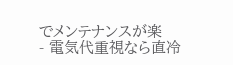でメンテナンスが楽
- 電気代重視なら直冷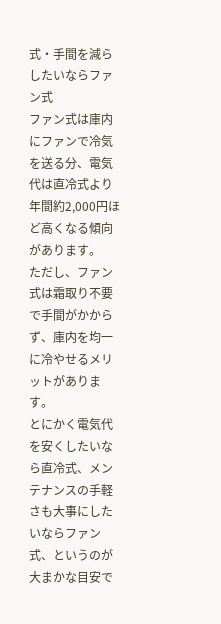式・手間を減らしたいならファン式
ファン式は庫内にファンで冷気を送る分、電気代は直冷式より年間約2,000円ほど高くなる傾向があります。
ただし、ファン式は霜取り不要で手間がかからず、庫内を均一に冷やせるメリットがあります。
とにかく電気代を安くしたいなら直冷式、メンテナンスの手軽さも大事にしたいならファン式、というのが大まかな目安で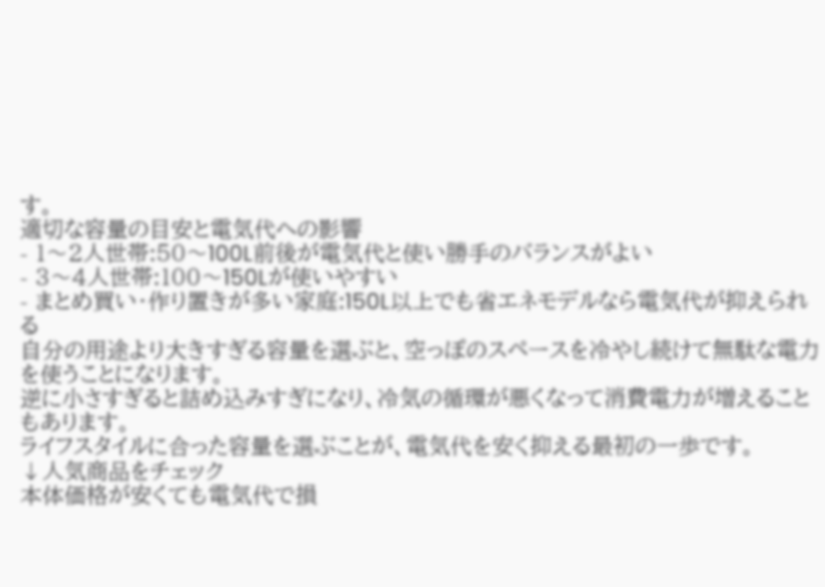す。
適切な容量の目安と電気代への影響
- 1〜2人世帯:50〜100L前後が電気代と使い勝手のバランスがよい
- 3〜4人世帯:100〜150Lが使いやすい
- まとめ買い・作り置きが多い家庭:150L以上でも省エネモデルなら電気代が抑えられる
自分の用途より大きすぎる容量を選ぶと、空っぽのスペースを冷やし続けて無駄な電力を使うことになります。
逆に小さすぎると詰め込みすぎになり、冷気の循環が悪くなって消費電力が増えることもあります。
ライフスタイルに合った容量を選ぶことが、電気代を安く抑える最初の一歩です。
↓人気商品をチェック
本体価格が安くても電気代で損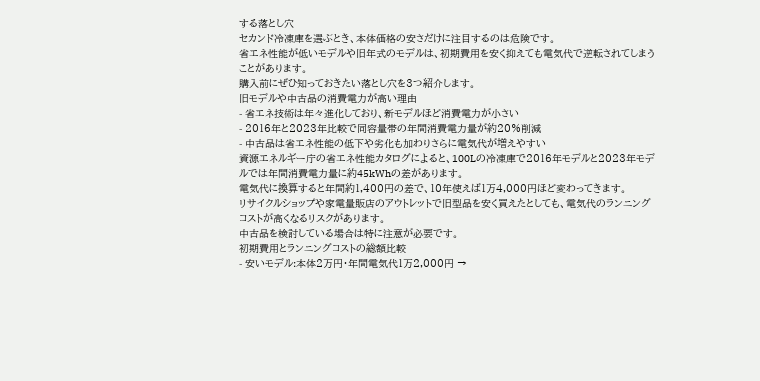する落とし穴
セカンド冷凍庫を選ぶとき、本体価格の安さだけに注目するのは危険です。
省エネ性能が低いモデルや旧年式のモデルは、初期費用を安く抑えても電気代で逆転されてしまうことがあります。
購入前にぜひ知っておきたい落とし穴を3つ紹介します。
旧モデルや中古品の消費電力が高い理由
- 省エネ技術は年々進化しており、新モデルほど消費電力が小さい
- 2016年と2023年比較で同容量帯の年間消費電力量が約20%削減
- 中古品は省エネ性能の低下や劣化も加わりさらに電気代が増えやすい
資源エネルギー庁の省エネ性能カタログによると、100Lの冷凍庫で2016年モデルと2023年モデルでは年間消費電力量に約45kWhの差があります。
電気代に換算すると年間約1,400円の差で、10年使えば1万4,000円ほど変わってきます。
リサイクルショップや家電量販店のアウトレットで旧型品を安く買えたとしても、電気代のランニングコストが高くなるリスクがあります。
中古品を検討している場合は特に注意が必要です。
初期費用とランニングコストの総額比較
- 安いモデル:本体2万円・年間電気代1万2,000円 →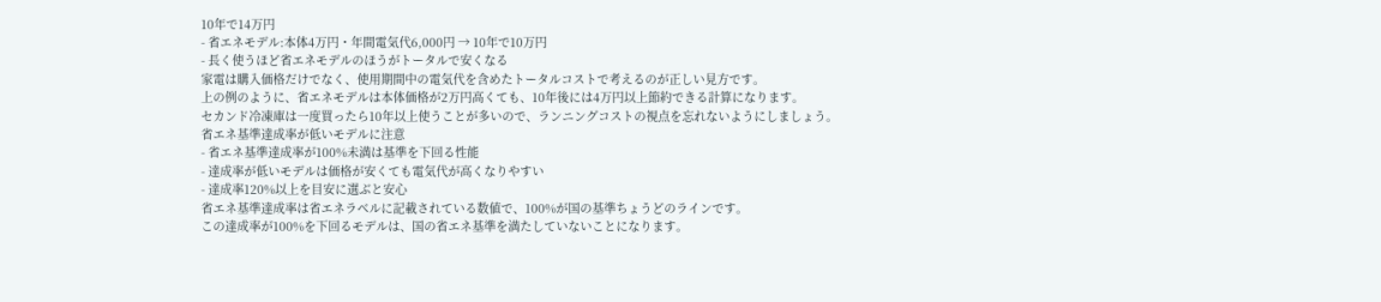10年で14万円
- 省エネモデル:本体4万円・年間電気代6,000円 → 10年で10万円
- 長く使うほど省エネモデルのほうがトータルで安くなる
家電は購入価格だけでなく、使用期間中の電気代を含めたトータルコストで考えるのが正しい見方です。
上の例のように、省エネモデルは本体価格が2万円高くても、10年後には4万円以上節約できる計算になります。
セカンド冷凍庫は一度買ったら10年以上使うことが多いので、ランニングコストの視点を忘れないようにしましょう。
省エネ基準達成率が低いモデルに注意
- 省エネ基準達成率が100%未満は基準を下回る性能
- 達成率が低いモデルは価格が安くても電気代が高くなりやすい
- 達成率120%以上を目安に選ぶと安心
省エネ基準達成率は省エネラベルに記載されている数値で、100%が国の基準ちょうどのラインです。
この達成率が100%を下回るモデルは、国の省エネ基準を満たしていないことになります。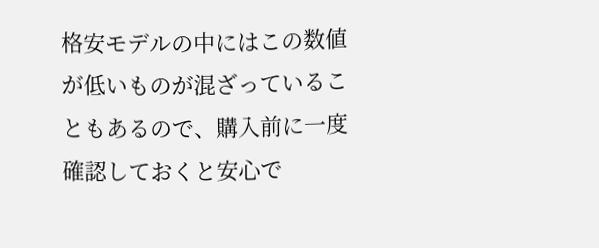格安モデルの中にはこの数値が低いものが混ざっていることもあるので、購入前に一度確認しておくと安心で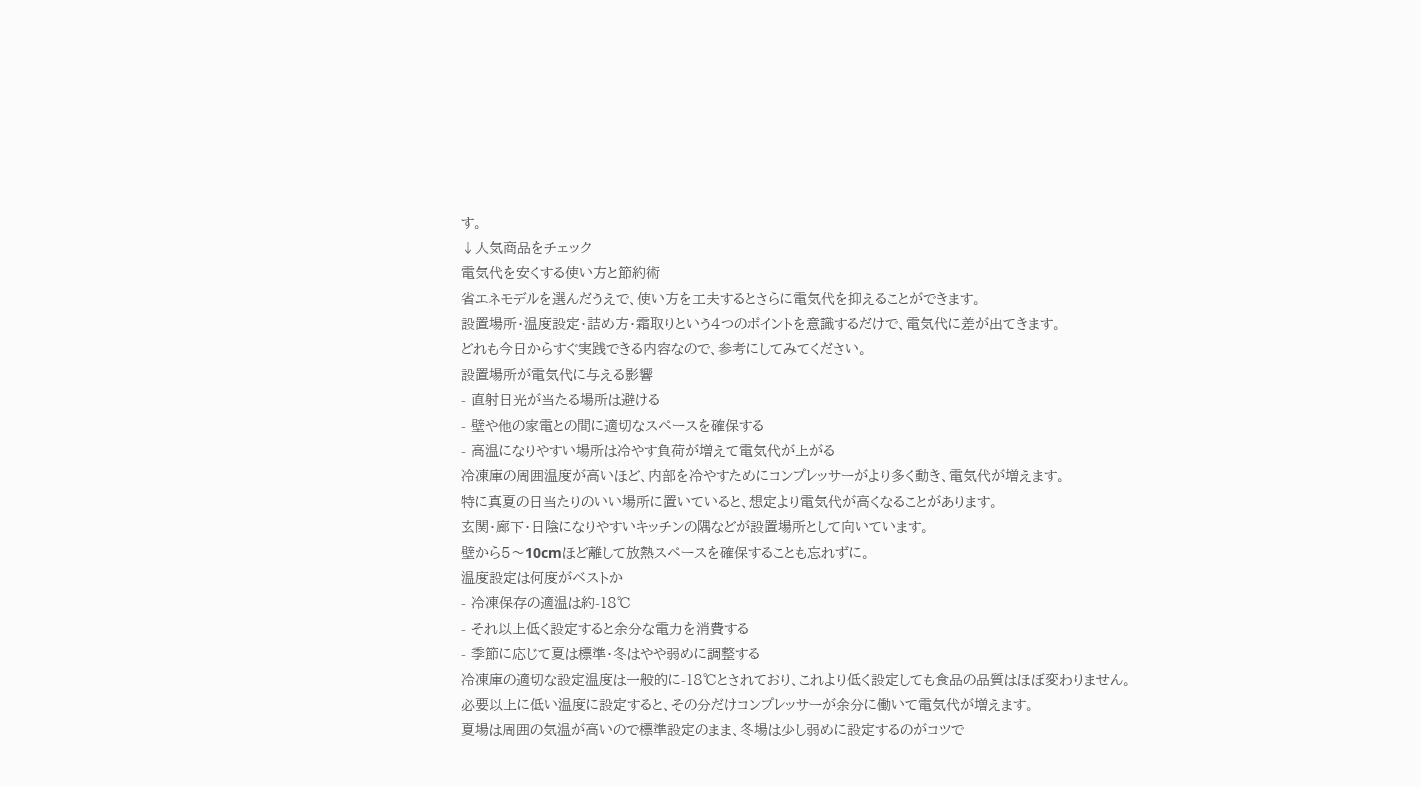す。
↓人気商品をチェック
電気代を安くする使い方と節約術
省エネモデルを選んだうえで、使い方を工夫するとさらに電気代を抑えることができます。
設置場所・温度設定・詰め方・霜取りという4つのポイントを意識するだけで、電気代に差が出てきます。
どれも今日からすぐ実践できる内容なので、参考にしてみてください。
設置場所が電気代に与える影響
- 直射日光が当たる場所は避ける
- 壁や他の家電との間に適切なスペースを確保する
- 高温になりやすい場所は冷やす負荷が増えて電気代が上がる
冷凍庫の周囲温度が高いほど、内部を冷やすためにコンプレッサーがより多く動き、電気代が増えます。
特に真夏の日当たりのいい場所に置いていると、想定より電気代が高くなることがあります。
玄関・廊下・日陰になりやすいキッチンの隅などが設置場所として向いています。
壁から5〜10cmほど離して放熱スペースを確保することも忘れずに。
温度設定は何度がベストか
- 冷凍保存の適温は約-18℃
- それ以上低く設定すると余分な電力を消費する
- 季節に応じて夏は標準・冬はやや弱めに調整する
冷凍庫の適切な設定温度は一般的に-18℃とされており、これより低く設定しても食品の品質はほぼ変わりません。
必要以上に低い温度に設定すると、その分だけコンプレッサーが余分に働いて電気代が増えます。
夏場は周囲の気温が高いので標準設定のまま、冬場は少し弱めに設定するのがコツで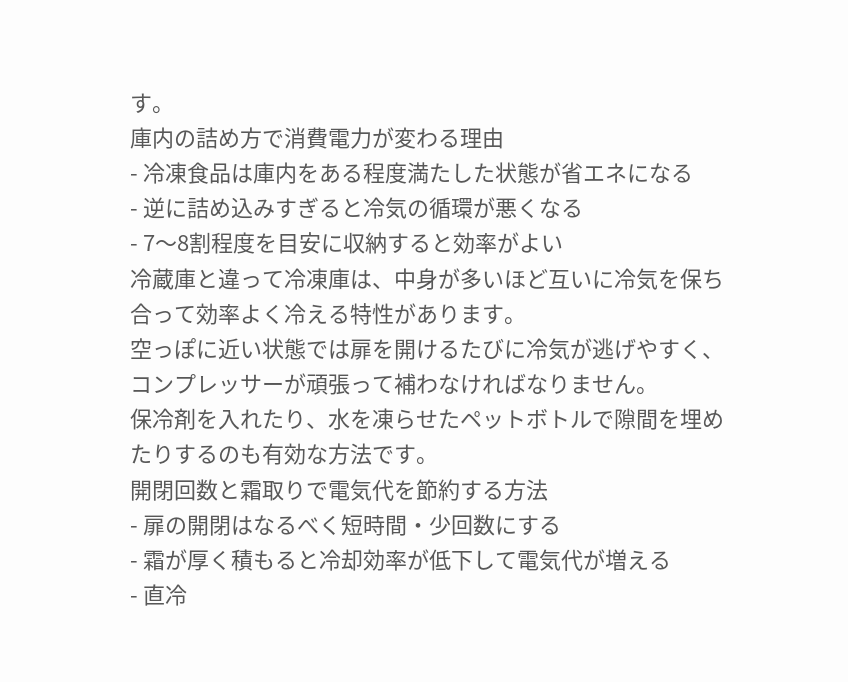す。
庫内の詰め方で消費電力が変わる理由
- 冷凍食品は庫内をある程度満たした状態が省エネになる
- 逆に詰め込みすぎると冷気の循環が悪くなる
- 7〜8割程度を目安に収納すると効率がよい
冷蔵庫と違って冷凍庫は、中身が多いほど互いに冷気を保ち合って効率よく冷える特性があります。
空っぽに近い状態では扉を開けるたびに冷気が逃げやすく、コンプレッサーが頑張って補わなければなりません。
保冷剤を入れたり、水を凍らせたペットボトルで隙間を埋めたりするのも有効な方法です。
開閉回数と霜取りで電気代を節約する方法
- 扉の開閉はなるべく短時間・少回数にする
- 霜が厚く積もると冷却効率が低下して電気代が増える
- 直冷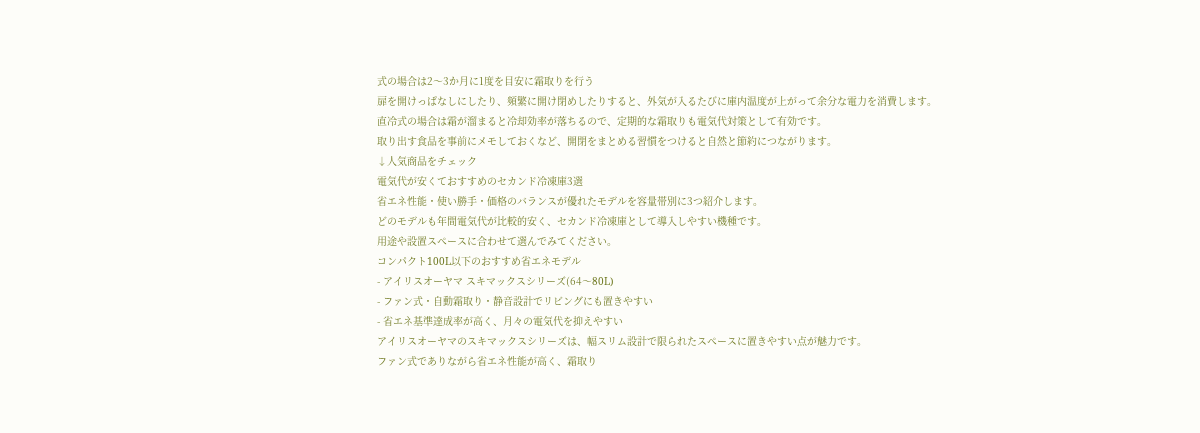式の場合は2〜3か月に1度を目安に霜取りを行う
扉を開けっぱなしにしたり、頻繁に開け閉めしたりすると、外気が入るたびに庫内温度が上がって余分な電力を消費します。
直冷式の場合は霜が溜まると冷却効率が落ちるので、定期的な霜取りも電気代対策として有効です。
取り出す食品を事前にメモしておくなど、開閉をまとめる習慣をつけると自然と節約につながります。
↓人気商品をチェック
電気代が安くておすすめのセカンド冷凍庫3選
省エネ性能・使い勝手・価格のバランスが優れたモデルを容量帯別に3つ紹介します。
どのモデルも年間電気代が比較的安く、セカンド冷凍庫として導入しやすい機種です。
用途や設置スペースに合わせて選んでみてください。
コンパクト100L以下のおすすめ省エネモデル
- アイリスオーヤマ スキマックスシリーズ(64〜80L)
- ファン式・自動霜取り・静音設計でリビングにも置きやすい
- 省エネ基準達成率が高く、月々の電気代を抑えやすい
アイリスオーヤマのスキマックスシリーズは、幅スリム設計で限られたスペースに置きやすい点が魅力です。
ファン式でありながら省エネ性能が高く、霜取り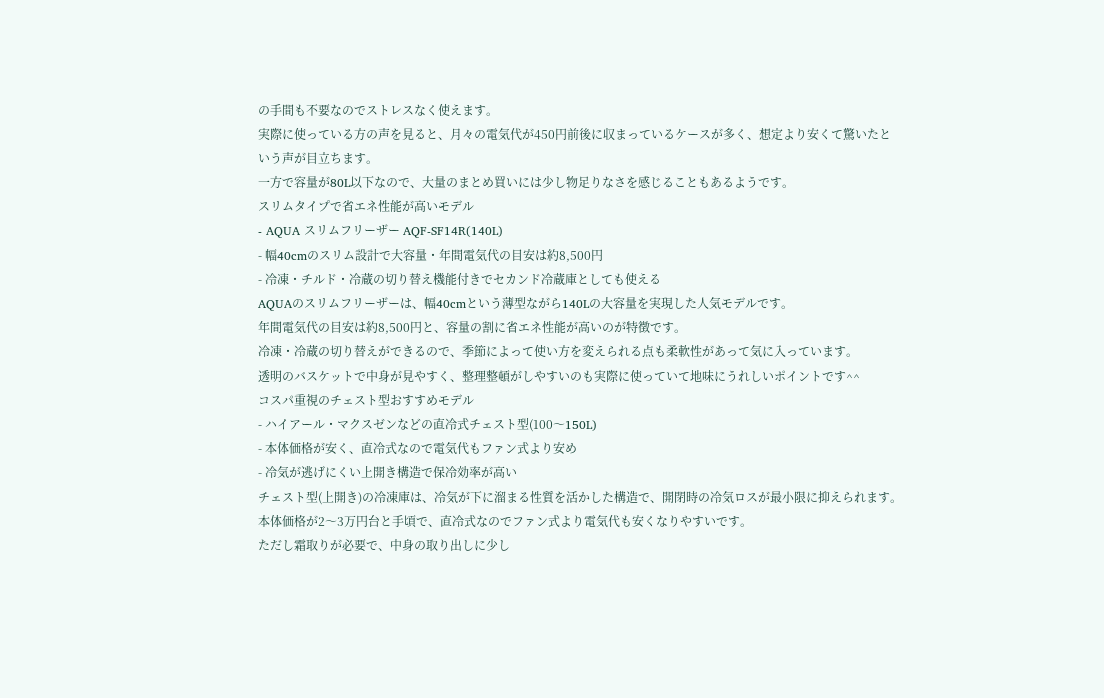の手間も不要なのでストレスなく使えます。
実際に使っている方の声を見ると、月々の電気代が450円前後に収まっているケースが多く、想定より安くて驚いたという声が目立ちます。
一方で容量が80L以下なので、大量のまとめ買いには少し物足りなさを感じることもあるようです。
スリムタイプで省エネ性能が高いモデル
- AQUA スリムフリーザー AQF-SF14R(140L)
- 幅40cmのスリム設計で大容量・年間電気代の目安は約8,500円
- 冷凍・チルド・冷蔵の切り替え機能付きでセカンド冷蔵庫としても使える
AQUAのスリムフリーザーは、幅40cmという薄型ながら140Lの大容量を実現した人気モデルです。
年間電気代の目安は約8,500円と、容量の割に省エネ性能が高いのが特徴です。
冷凍・冷蔵の切り替えができるので、季節によって使い方を変えられる点も柔軟性があって気に入っています。
透明のバスケットで中身が見やすく、整理整頓がしやすいのも実際に使っていて地味にうれしいポイントです^^
コスパ重視のチェスト型おすすめモデル
- ハイアール・マクスゼンなどの直冷式チェスト型(100〜150L)
- 本体価格が安く、直冷式なので電気代もファン式より安め
- 冷気が逃げにくい上開き構造で保冷効率が高い
チェスト型(上開き)の冷凍庫は、冷気が下に溜まる性質を活かした構造で、開閉時の冷気ロスが最小限に抑えられます。
本体価格が2〜3万円台と手頃で、直冷式なのでファン式より電気代も安くなりやすいです。
ただし霜取りが必要で、中身の取り出しに少し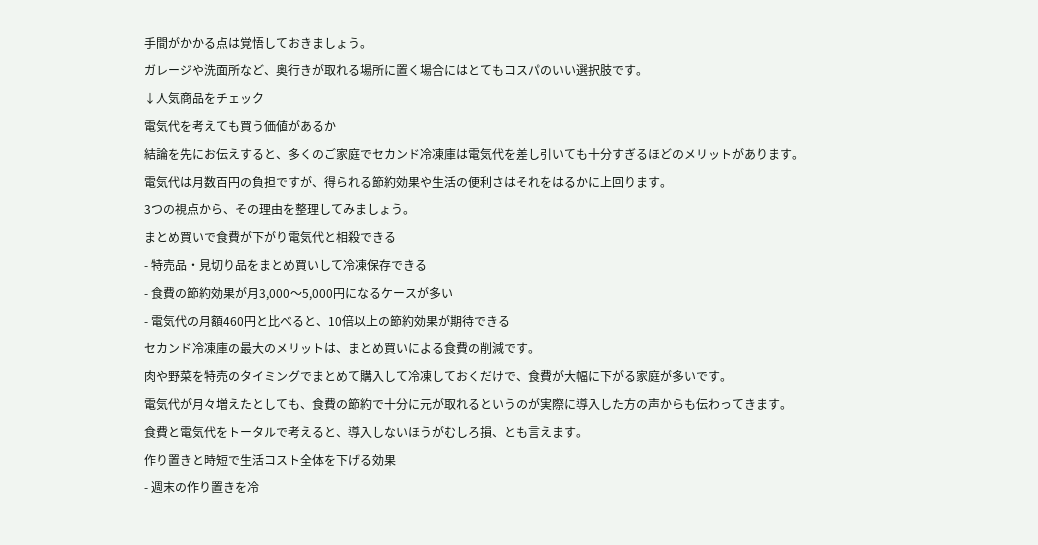手間がかかる点は覚悟しておきましょう。
ガレージや洗面所など、奥行きが取れる場所に置く場合にはとてもコスパのいい選択肢です。
↓人気商品をチェック
電気代を考えても買う価値があるか
結論を先にお伝えすると、多くのご家庭でセカンド冷凍庫は電気代を差し引いても十分すぎるほどのメリットがあります。
電気代は月数百円の負担ですが、得られる節約効果や生活の便利さはそれをはるかに上回ります。
3つの視点から、その理由を整理してみましょう。
まとめ買いで食費が下がり電気代と相殺できる
- 特売品・見切り品をまとめ買いして冷凍保存できる
- 食費の節約効果が月3,000〜5,000円になるケースが多い
- 電気代の月額460円と比べると、10倍以上の節約効果が期待できる
セカンド冷凍庫の最大のメリットは、まとめ買いによる食費の削減です。
肉や野菜を特売のタイミングでまとめて購入して冷凍しておくだけで、食費が大幅に下がる家庭が多いです。
電気代が月々増えたとしても、食費の節約で十分に元が取れるというのが実際に導入した方の声からも伝わってきます。
食費と電気代をトータルで考えると、導入しないほうがむしろ損、とも言えます。
作り置きと時短で生活コスト全体を下げる効果
- 週末の作り置きを冷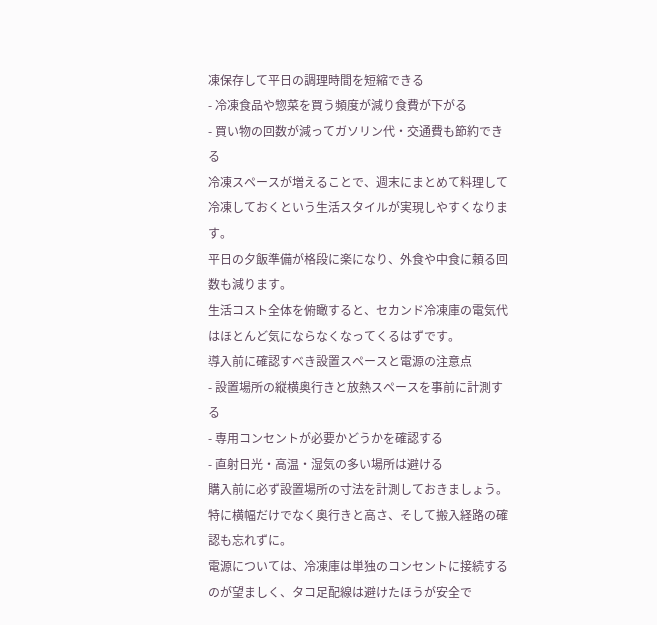凍保存して平日の調理時間を短縮できる
- 冷凍食品や惣菜を買う頻度が減り食費が下がる
- 買い物の回数が減ってガソリン代・交通費も節約できる
冷凍スペースが増えることで、週末にまとめて料理して冷凍しておくという生活スタイルが実現しやすくなります。
平日の夕飯準備が格段に楽になり、外食や中食に頼る回数も減ります。
生活コスト全体を俯瞰すると、セカンド冷凍庫の電気代はほとんど気にならなくなってくるはずです。
導入前に確認すべき設置スペースと電源の注意点
- 設置場所の縦横奥行きと放熱スペースを事前に計測する
- 専用コンセントが必要かどうかを確認する
- 直射日光・高温・湿気の多い場所は避ける
購入前に必ず設置場所の寸法を計測しておきましょう。
特に横幅だけでなく奥行きと高さ、そして搬入経路の確認も忘れずに。
電源については、冷凍庫は単独のコンセントに接続するのが望ましく、タコ足配線は避けたほうが安全で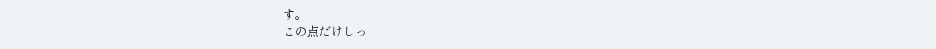す。
この点だけしっ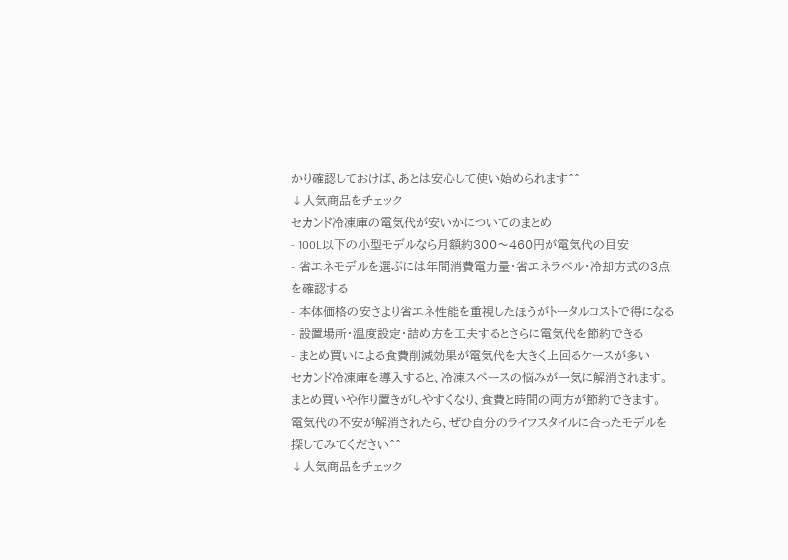かり確認しておけば、あとは安心して使い始められます^^
↓人気商品をチェック
セカンド冷凍庫の電気代が安いかについてのまとめ
- 100L以下の小型モデルなら月額約300〜460円が電気代の目安
- 省エネモデルを選ぶには年間消費電力量・省エネラベル・冷却方式の3点を確認する
- 本体価格の安さより省エネ性能を重視したほうがトータルコストで得になる
- 設置場所・温度設定・詰め方を工夫するとさらに電気代を節約できる
- まとめ買いによる食費削減効果が電気代を大きく上回るケースが多い
セカンド冷凍庫を導入すると、冷凍スペースの悩みが一気に解消されます。
まとめ買いや作り置きがしやすくなり、食費と時間の両方が節約できます。
電気代の不安が解消されたら、ぜひ自分のライフスタイルに合ったモデルを探してみてください^^
↓人気商品をチェック